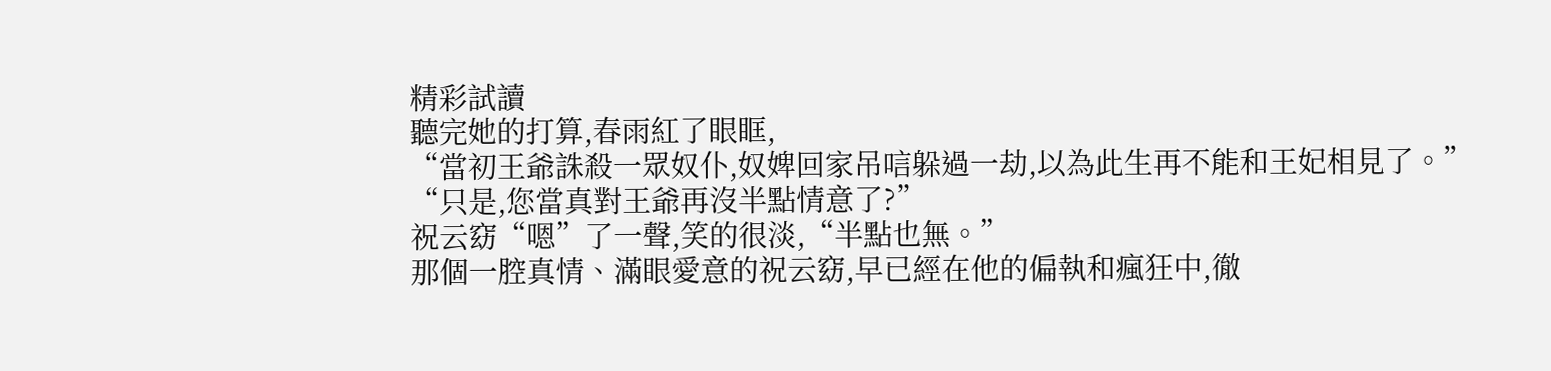精彩試讀
聽完她的打算,春雨紅了眼眶,
“當初王爺誅殺一眾奴仆,奴婢回家吊唁躲過一劫,以為此生再不能和王妃相見了。”
“只是,您當真對王爺再沒半點情意了?”
祝云窈“嗯”了一聲,笑的很淡,“半點也無。”
那個一腔真情、滿眼愛意的祝云窈,早已經在他的偏執和瘋狂中,徹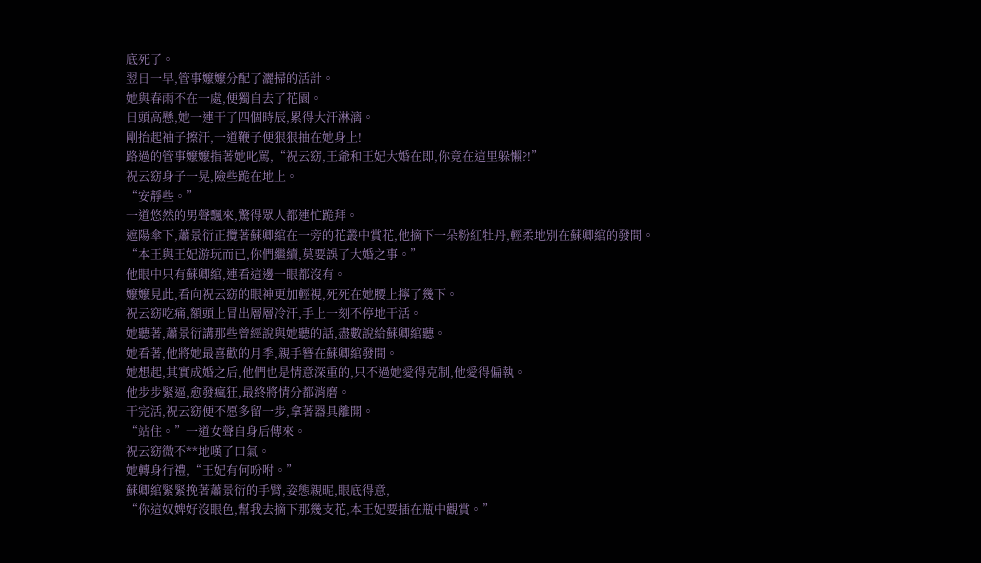底死了。
翌日一早,管事嬤嬤分配了灑掃的活計。
她與春雨不在一處,便獨自去了花園。
日頭高懸,她一連干了四個時辰,累得大汗淋漓。
剛抬起袖子擦汗,一道鞭子便狠狠抽在她身上!
路過的管事嬤嬤指著她叱罵,“祝云窈,王爺和王妃大婚在即,你竟在這里躲懶?!”
祝云窈身子一晃,險些跪在地上。
“安靜些。”
一道悠然的男聲飄來,驚得眾人都連忙跪拜。
遮陽傘下,蕭景衍正攬著蘇卿綰在一旁的花叢中賞花,他摘下一朵粉紅牡丹,輕柔地別在蘇卿綰的發間。
“本王與王妃游玩而已,你們繼續,莫要誤了大婚之事。”
他眼中只有蘇卿綰,連看這邊一眼都沒有。
嬤嬤見此,看向祝云窈的眼神更加輕視,死死在她腰上擰了幾下。
祝云窈吃痛,額頭上冒出層層冷汗,手上一刻不停地干活。
她聽著,蕭景衍講那些曾經說與她聽的話,盡數說給蘇卿綰聽。
她看著,他將她最喜歡的月季,親手簪在蘇卿綰發間。
她想起,其實成婚之后,他們也是情意深重的,只不過她愛得克制,他愛得偏執。
他步步緊逼,愈發瘋狂,最終將情分都消磨。
干完活,祝云窈便不愿多留一步,拿著器具離開。
“站住。”一道女聲自身后傳來。
祝云窈微不**地嘆了口氣。
她轉身行禮,“王妃有何吩咐。”
蘇卿綰緊緊挽著蕭景衍的手臂,姿態親昵,眼底得意,
“你這奴婢好沒眼色,幫我去摘下那幾支花,本王妃要插在瓶中觀賞。”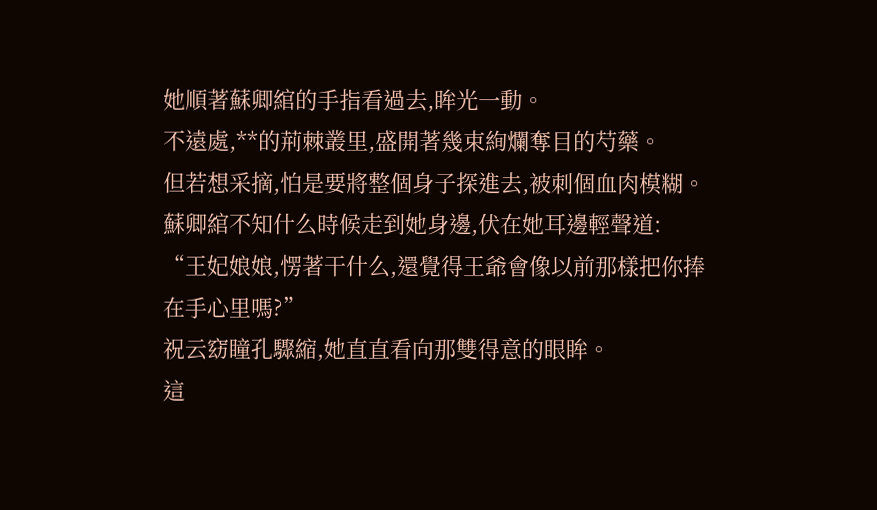她順著蘇卿綰的手指看過去,眸光一動。
不遠處,**的荊棘叢里,盛開著幾束絢爛奪目的芍藥。
但若想采摘,怕是要將整個身子探進去,被刺個血肉模糊。
蘇卿綰不知什么時候走到她身邊,伏在她耳邊輕聲道:
“王妃娘娘,愣著干什么,還覺得王爺會像以前那樣把你捧在手心里嗎?”
祝云窈瞳孔驟縮,她直直看向那雙得意的眼眸。
這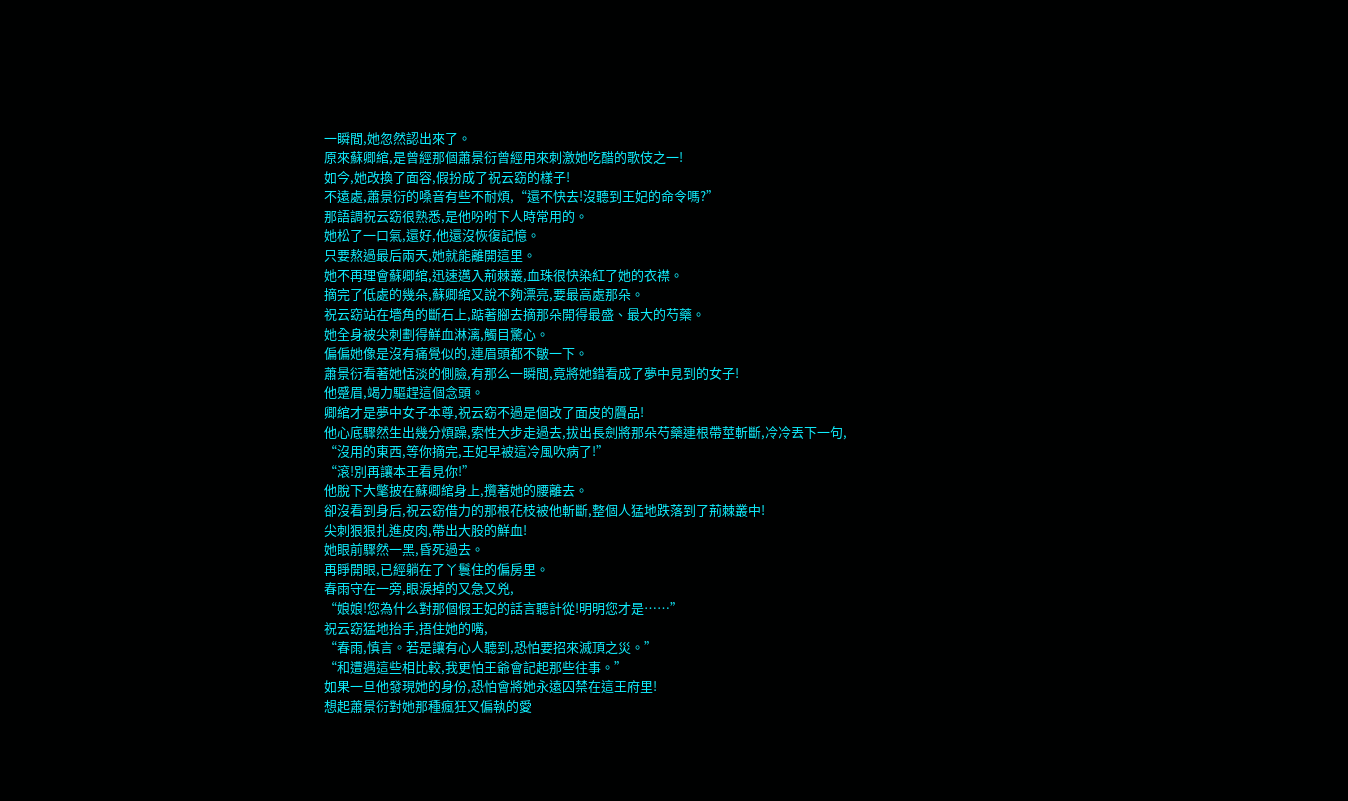一瞬間,她忽然認出來了。
原來蘇卿綰,是曾經那個蕭景衍曾經用來刺激她吃醋的歌伎之一!
如今,她改換了面容,假扮成了祝云窈的樣子!
不遠處,蕭景衍的嗓音有些不耐煩,“還不快去!沒聽到王妃的命令嗎?”
那語調祝云窈很熟悉,是他吩咐下人時常用的。
她松了一口氣,還好,他還沒恢復記憶。
只要熬過最后兩天,她就能離開這里。
她不再理會蘇卿綰,迅速邁入荊棘叢,血珠很快染紅了她的衣襟。
摘完了低處的幾朵,蘇卿綰又說不夠漂亮,要最高處那朵。
祝云窈站在墻角的斷石上,踮著腳去摘那朵開得最盛、最大的芍藥。
她全身被尖刺劃得鮮血淋漓,觸目驚心。
偏偏她像是沒有痛覺似的,連眉頭都不皺一下。
蕭景衍看著她恬淡的側臉,有那么一瞬間,竟將她錯看成了夢中見到的女子!
他蹙眉,竭力驅趕這個念頭。
卿綰才是夢中女子本尊,祝云窈不過是個改了面皮的贗品!
他心底驟然生出幾分煩躁,索性大步走過去,拔出長劍將那朵芍藥連根帶莖斬斷,冷冷丟下一句,
“沒用的東西,等你摘完,王妃早被這冷風吹病了!”
“滾!別再讓本王看見你!”
他脫下大氅披在蘇卿綰身上,攬著她的腰離去。
卻沒看到身后,祝云窈借力的那根花枝被他斬斷,整個人猛地跌落到了荊棘叢中!
尖刺狠狠扎進皮肉,帶出大股的鮮血!
她眼前驟然一黑,昏死過去。
再睜開眼,已經躺在了丫鬟住的偏房里。
春雨守在一旁,眼淚掉的又急又兇,
“娘娘!您為什么對那個假王妃的話言聽計從!明明您才是……”
祝云窈猛地抬手,捂住她的嘴,
“春雨,慎言。若是讓有心人聽到,恐怕要招來滅頂之災。”
“和遭遇這些相比較,我更怕王爺會記起那些往事。”
如果一旦他發現她的身份,恐怕會將她永遠囚禁在這王府里!
想起蕭景衍對她那種瘋狂又偏執的愛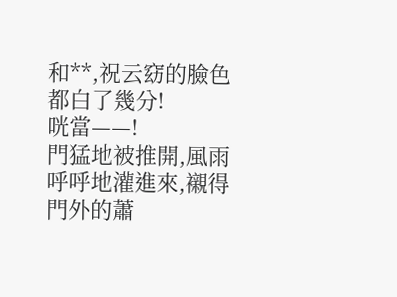和**,祝云窈的臉色都白了幾分!
咣當——!
門猛地被推開,風雨呼呼地灌進來,襯得門外的蕭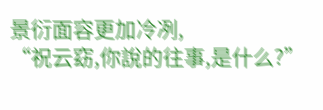景衍面容更加冷冽,
“祝云窈,你說的往事,是什么?”